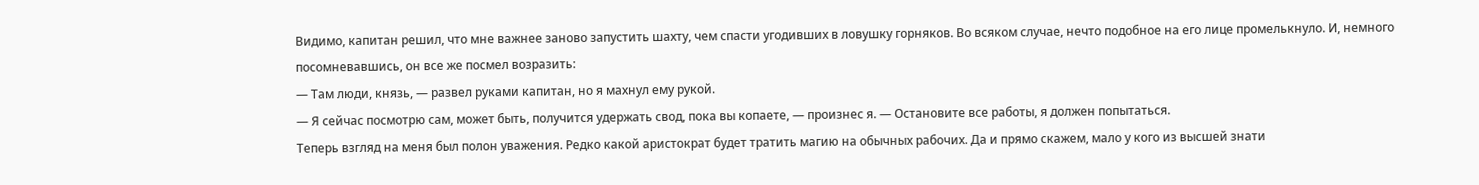Видимо, капитан решил, что мне важнее заново запустить шахту, чем спасти угодивших в ловушку горняков. Во всяком случае, нечто подобное на его лице промелькнуло. И, немного посомневавшись, он все же посмел возразить:
— Там люди, князь, — развел руками капитан, но я махнул ему рукой.
— Я сейчас посмотрю сам, может быть, получится удержать свод, пока вы копаете, — произнес я. — Остановите все работы, я должен попытаться.
Теперь взгляд на меня был полон уважения. Редко какой аристократ будет тратить магию на обычных рабочих. Да и прямо скажем, мало у кого из высшей знати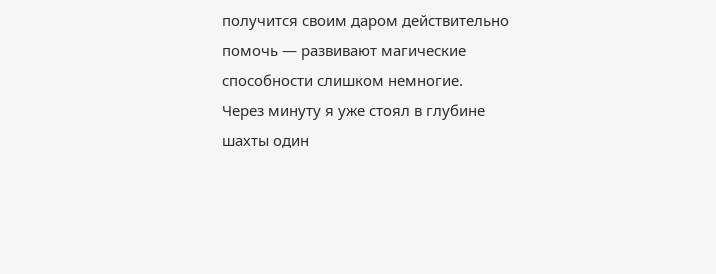получится своим даром действительно помочь — развивают магические способности слишком немногие.
Через минуту я уже стоял в глубине шахты один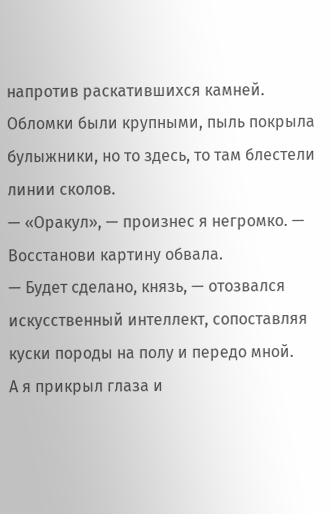напротив раскатившихся камней. Обломки были крупными, пыль покрыла булыжники, но то здесь, то там блестели линии сколов.
— «Оракул», — произнес я негромко. — Восстанови картину обвала.
— Будет сделано, князь, — отозвался искусственный интеллект, сопоставляя куски породы на полу и передо мной.
А я прикрыл глаза и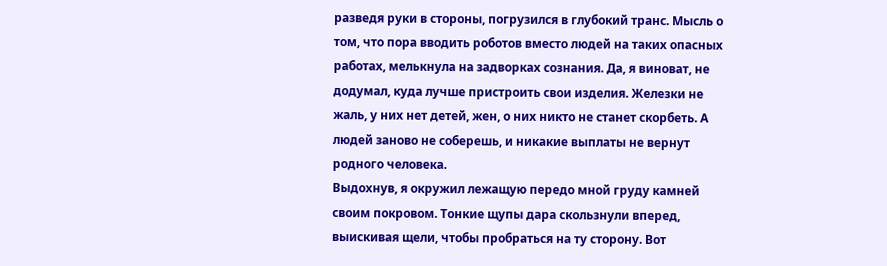разведя руки в стороны, погрузился в глубокий транс. Мысль о том, что пора вводить роботов вместо людей на таких опасных работах, мелькнула на задворках сознания. Да, я виноват, не додумал, куда лучше пристроить свои изделия. Железки не жаль, у них нет детей, жен, о них никто не станет скорбеть. А людей заново не соберешь, и никакие выплаты не вернут родного человека.
Выдохнув, я окружил лежащую передо мной груду камней своим покровом. Тонкие щупы дара скользнули вперед, выискивая щели, чтобы пробраться на ту сторону. Вот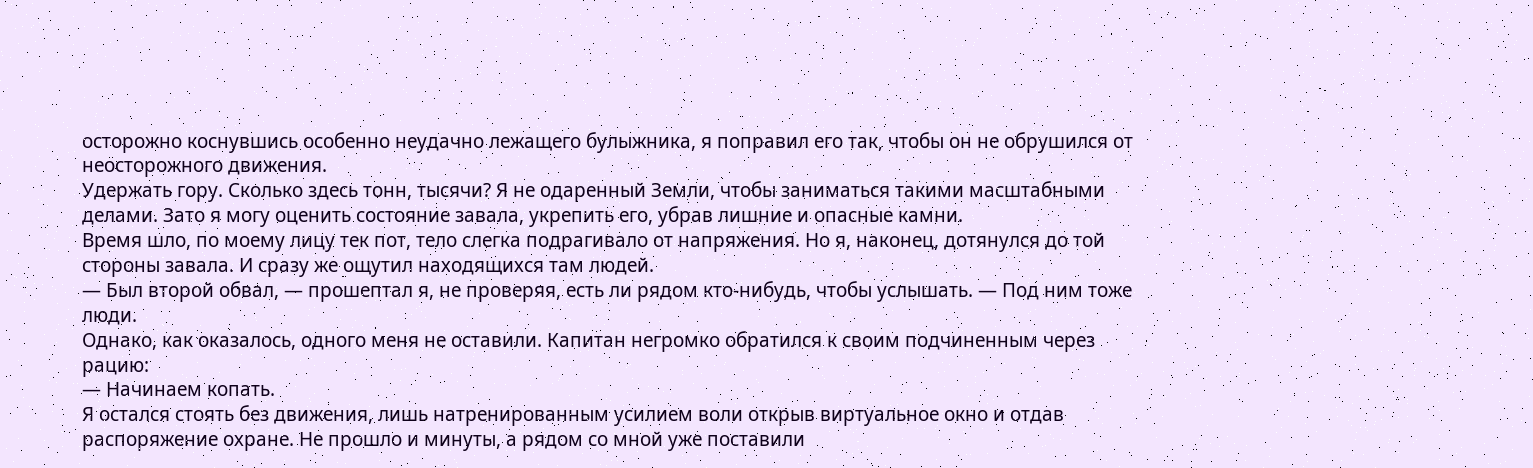осторожно коснувшись особенно неудачно лежащего булыжника, я поправил его так, чтобы он не обрушился от неосторожного движения.
Удержать гору. Сколько здесь тонн, тысячи? Я не одаренный Земли, чтобы заниматься такими масштабными делами. Зато я могу оценить состояние завала, укрепить его, убрав лишние и опасные камни.
Время шло, по моему лицу тек пот, тело слегка подрагивало от напряжения. Но я, наконец, дотянулся до той стороны завала. И сразу же ощутил находящихся там людей.
— Был второй обвал, — прошептал я, не проверяя, есть ли рядом кто-нибудь, чтобы услышать. — Под ним тоже люди.
Однако, как оказалось, одного меня не оставили. Капитан негромко обратился к своим подчиненным через рацию:
— Начинаем копать.
Я остался стоять без движения, лишь натренированным усилием воли открыв виртуальное окно и отдав распоряжение охране. Не прошло и минуты, а рядом со мной уже поставили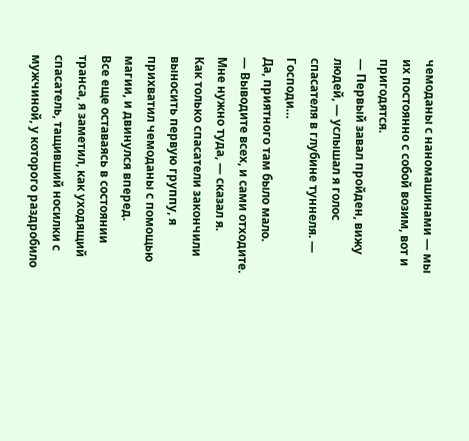чемоданы с наномашинами — мы их постоянно с собой возим, вот и пригодятся.
— Первый завал пройден, вижу людей, — услышал я голос спасателя в глубине туннеля. — Господи…
Да, приятного там было мало.
— Выводите всех, и сами отходите. Мне нужно туда, — сказал я.
Как только спасатели закончили выносить первую группу, я прихватил чемоданы с помощью магии, и двинулся вперед.
Все еще оставаясь в состоянии транса, я заметил, как уходящий спасатель, тащивший носилки с мужчиной, у которого раздробило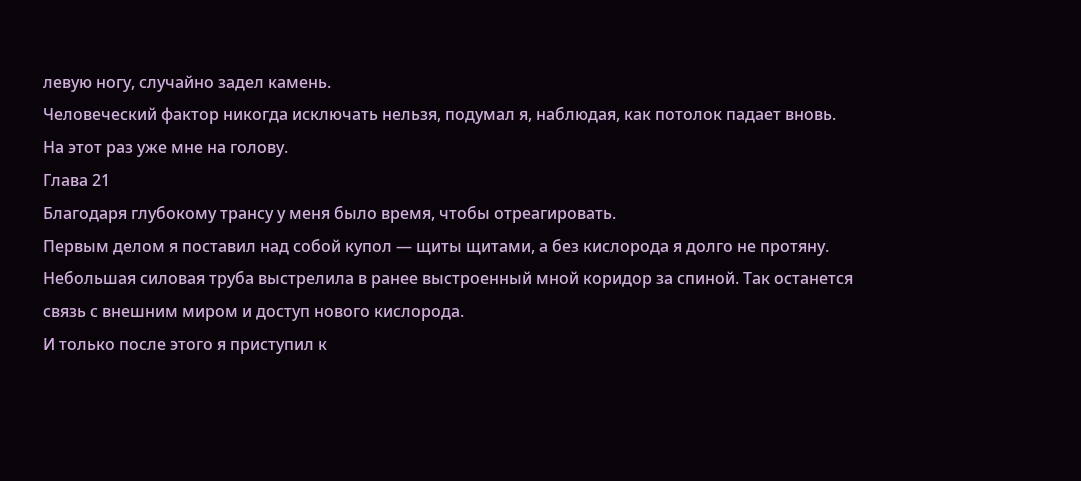левую ногу, случайно задел камень.
Человеческий фактор никогда исключать нельзя, подумал я, наблюдая, как потолок падает вновь. На этот раз уже мне на голову.
Глава 21
Благодаря глубокому трансу у меня было время, чтобы отреагировать.
Первым делом я поставил над собой купол — щиты щитами, а без кислорода я долго не протяну.
Небольшая силовая труба выстрелила в ранее выстроенный мной коридор за спиной. Так останется связь с внешним миром и доступ нового кислорода.
И только после этого я приступил к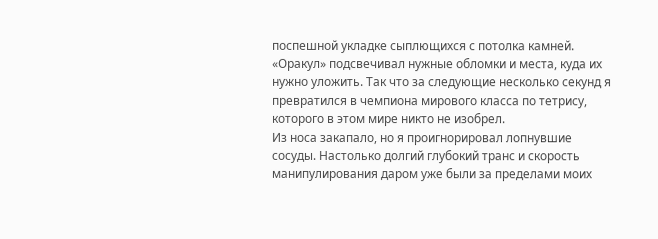поспешной укладке сыплющихся с потолка камней. «Оракул» подсвечивал нужные обломки и места, куда их нужно уложить. Так что за следующие несколько секунд я превратился в чемпиона мирового класса по тетрису, которого в этом мире никто не изобрел.
Из носа закапало, но я проигнорировал лопнувшие сосуды. Настолько долгий глубокий транс и скорость манипулирования даром уже были за пределами моих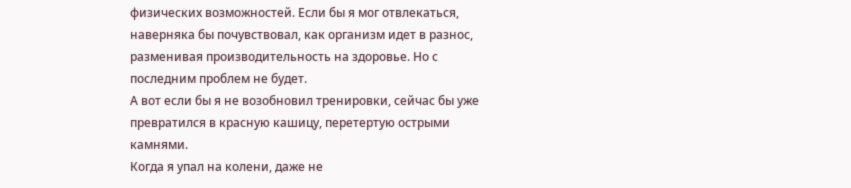физических возможностей. Если бы я мог отвлекаться, наверняка бы почувствовал, как организм идет в разнос, разменивая производительность на здоровье. Но с последним проблем не будет.
А вот если бы я не возобновил тренировки, сейчас бы уже превратился в красную кашицу, перетертую острыми камнями.
Когда я упал на колени, даже не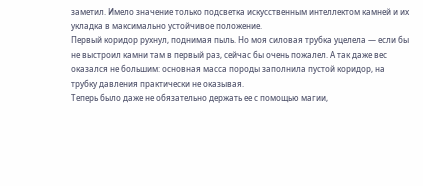заметил. Имело значение только подсветка искусственным интеллектом камней и их укладка в максимально устойчивое положение.
Первый коридор рухнул, поднимая пыль. Но моя силовая трубка уцелела — если бы не выстроил камни там в первый раз, сейчас бы очень пожалел. А так даже вес оказался не большим: основная масса породы заполнила пустой коридор, на трубку давления практически не оказывая.
Теперь было даже не обязательно держать ее с помощью магии,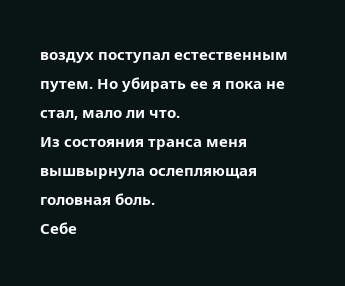воздух поступал естественным путем. Но убирать ее я пока не стал, мало ли что.
Из состояния транса меня вышвырнула ослепляющая головная боль.
Себе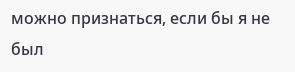можно признаться, если бы я не был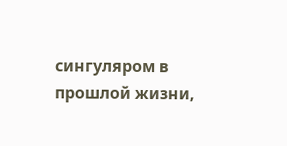сингуляром в прошлой жизни,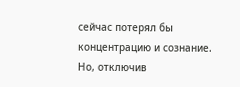сейчас потерял бы концентрацию и сознание. Но, отключив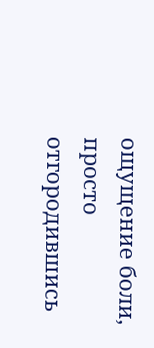ощущение боли, просто отгородившись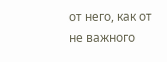от него, как от не важного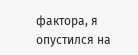фактора, я опустился на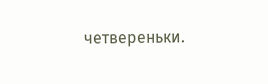четвереньки.